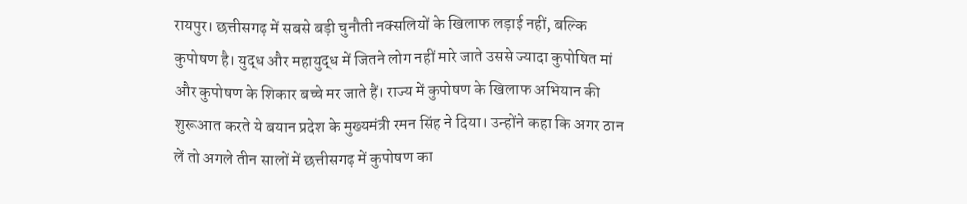रायपुर। छत्तीसगढ़ में सबसे बड़ी चुनौती नक्सलियों के खिलाफ लड़ाई नहीं, बल्कि कुपोषण है। युद्ध और महायुद्ध में जितने लोग नहीं मारे जाते उससे ज्यादा कुपोषित मां और कुपोषण के शिकार बच्चे मर जाते हैं। राज्य में कुपोषण के खिलाफ अभियान की शुरूआत करते ये बयान प्रदेश के मुख्यमंत्री रमन सिंह ने दिया। उन्होंने कहा कि अगर ठान लें तो अगले तीन सालों में छत्तीसगढ़ में कुपोषण का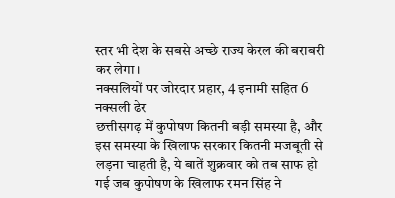स्तर भी देश के सबसे अच्छे राज्य केरल की बराबरी कर लेगा।
नक्सलियों पर जोरदार प्रहार, 4 इनामी सहित 6 नक्सली ढेर
छत्तीसगढ़ में कुपोषण कितनी बड़ी समस्या है, और इस समस्या के खिलाफ सरकार कितनी मजबूती से लड़ना चाहती है, ये बातें शुक्रवार को तब साफ हो गई जब कुपोषण के खिलाफ रमन सिंह ने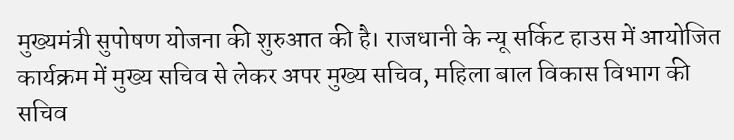मुख्यमंत्री सुपोषण योजना की शुरुआत की है। राजधानी के न्यू सर्किट हाउस में आयोजित कार्यक्रम में मुख्य सचिव से लेकर अपर मुख्य सचिव, महिला बाल विकास विभाग की सचिव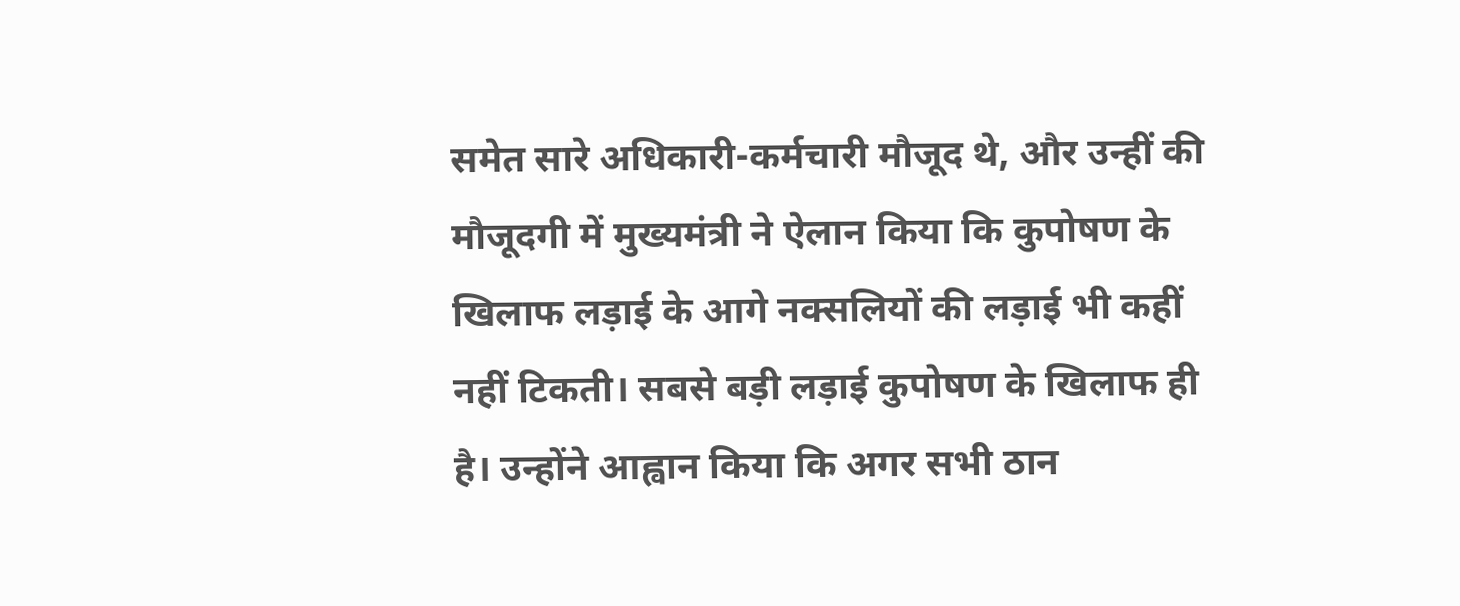समेत सारे अधिकारी-कर्मचारी मौजूद थे, और उन्हीं की मौजूदगी में मुख्यमंत्री ने ऐलान किया कि कुपोषण के खिलाफ लड़ाई के आगे नक्सलियों की लड़ाई भी कहीं नहीं टिकती। सबसे बड़ी लड़ाई कुपोषण के खिलाफ ही है। उन्होंने आह्वान किया कि अगर सभी ठान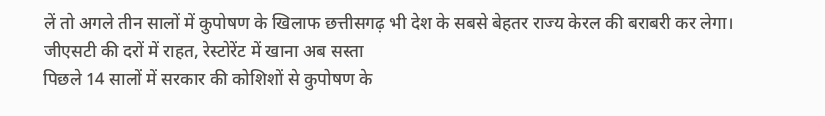लें तो अगले तीन सालों में कुपोषण के खिलाफ छत्तीसगढ़ भी देश के सबसे बेहतर राज्य केरल की बराबरी कर लेगा।
जीएसटी की दरों में राहत, रेस्टोरेंट में खाना अब सस्ता
पिछले 14 सालों में सरकार की कोशिशों से कुपोषण के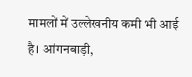मामलों में उल्लेखनीय कमी भी आई है। आंगनबाड़ी,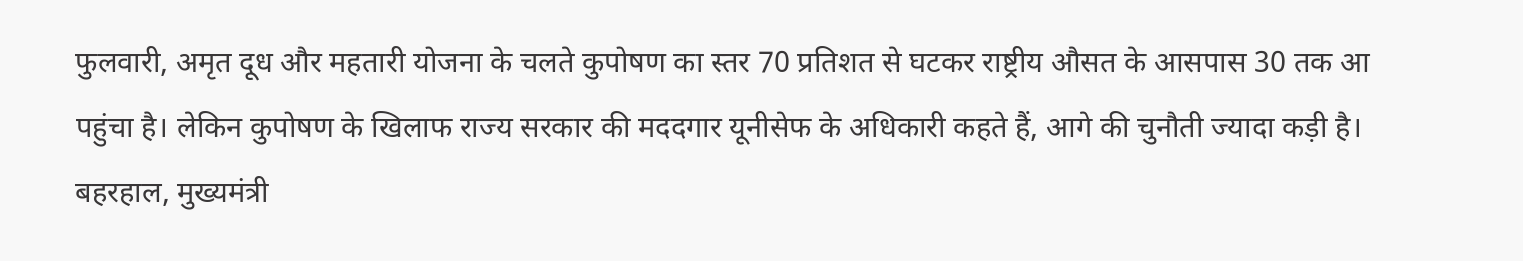फुलवारी, अमृत दूध और महतारी योजना के चलते कुपोषण का स्तर 70 प्रतिशत से घटकर राष्ट्रीय औसत के आसपास 30 तक आ पहुंचा है। लेकिन कुपोषण के खिलाफ राज्य सरकार की मददगार यूनीसेफ के अधिकारी कहते हैं, आगे की चुनौती ज्यादा कड़ी है। बहरहाल, मुख्यमंत्री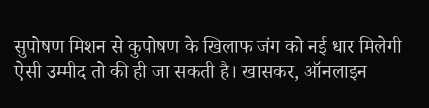सुपोषण मिशन से कुपोषण के खिलाफ जंग को नई धार मिलेगी ऐसी उम्मीद तो की ही जा सकती है। खासकर, ऑनलाइन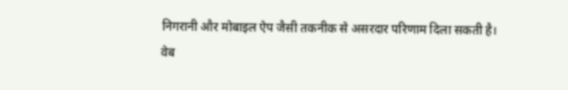निगरानी और मोबाइल ऐप जैसी तकनीक से असरदार परिणाम दिला सकती है।
वेब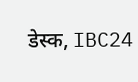डेस्क, IBC24